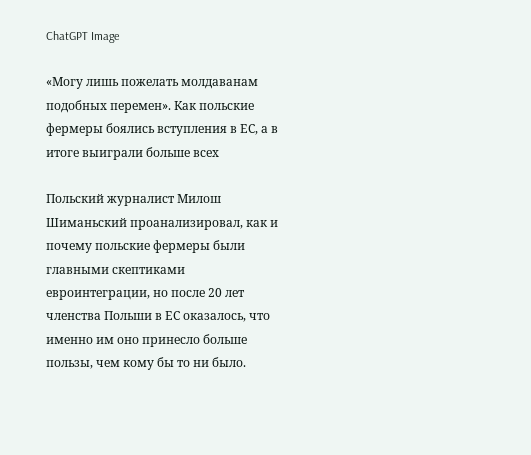ChatGPT Image

«Могу лишь пожелать молдаванам подобных перемен». Как польские фермеры боялись вступления в ЕС, а в итоге выиграли больше всех

Польский журналист Милош Шиманьский проанализировал, как и почему польские фермеры были главными скептиками евроинтеграции, но после 20 лет членства Польши в ЕС оказалось, что именно им оно принесло больше пользы, чем кому бы то ни было.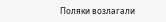Поляки возлагали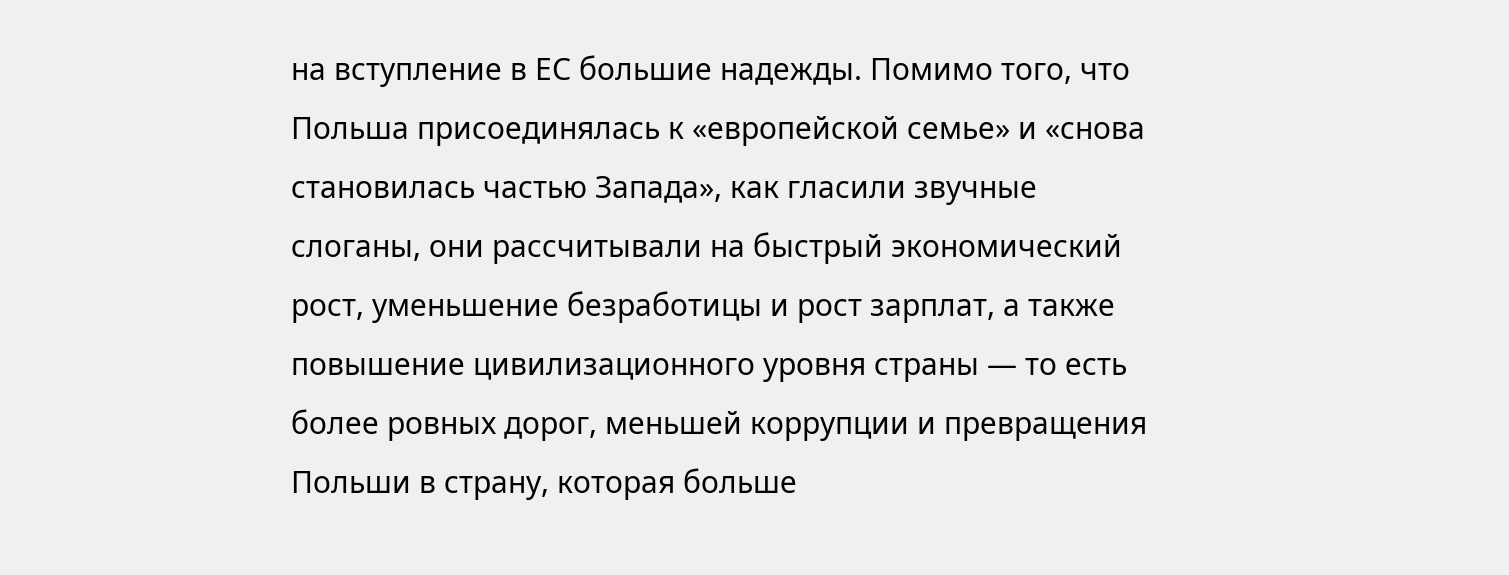на вступление в ЕС большие надежды. Помимо того, что Польша присоединялась к «европейской семье» и «снова становилась частью Запада», как гласили звучные слоганы, они рассчитывали на быстрый экономический рост, уменьшение безработицы и рост зарплат, а также повышение цивилизационного уровня страны — то есть более ровных дорог, меньшей коррупции и превращения Польши в страну, которая больше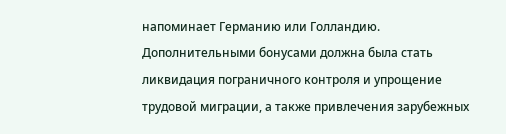напоминает Германию или Голландию. Дополнительными бонусами должна была стать ликвидация пограничного контроля и упрощение трудовой миграции, а также привлечения зарубежных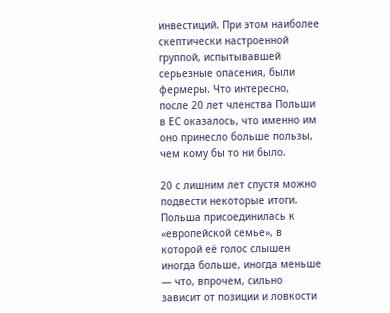инвестиций. При этом наиболее скептически настроенной группой, испытывавшей серьезные опасения, были фермеры. Что интересно, после 20 лет членства Польши в ЕС оказалось, что именно им оно принесло больше пользы, чем кому бы то ни было.

20 с лишним лет спустя можно подвести некоторые итоги. Польша присоединилась к «европейской семье», в которой её голос слышен иногда больше, иногда меньше — что, впрочем, сильно зависит от позиции и ловкости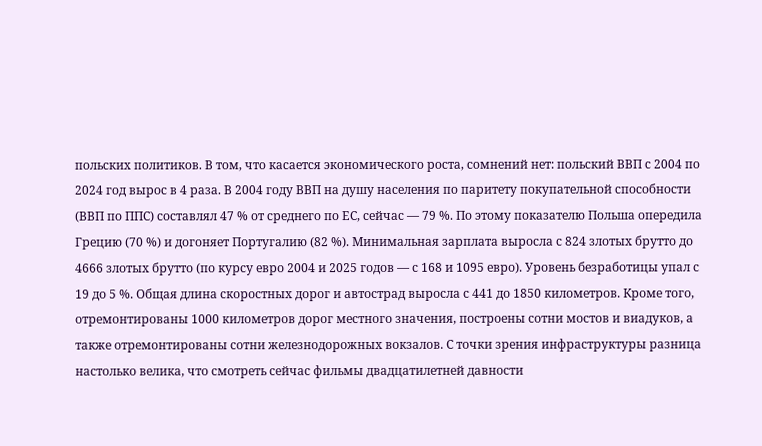польских политиков. В том, что касается экономического роста, сомнений нет: польский ВВП с 2004 по 2024 год вырос в 4 раза. В 2004 году ВВП на душу населения по паритету покупательной способности (ВВП по ППС) составлял 47 % от среднего по ЕС, сейчас — 79 %. По этому показателю Польша опередила Грецию (70 %) и догоняет Португалию (82 %). Минимальная зарплата выросла с 824 злотых брутто до 4666 злотых брутто (по курсу евро 2004 и 2025 годов — с 168 и 1095 евро). Уровень безработицы упал с 19 до 5 %. Общая длина скоростных дорог и автострад выросла с 441 до 1850 километров. Кроме того, отремонтированы 1000 километров дорог местного значения, построены сотни мостов и виадуков, а также отремонтированы сотни железнодорожных вокзалов. С точки зрения инфраструктуры разница настолько велика, что смотреть сейчас фильмы двадцатилетней давности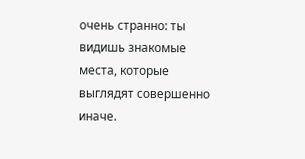очень странно: ты видишь знакомые места, которые выглядят совершенно иначе.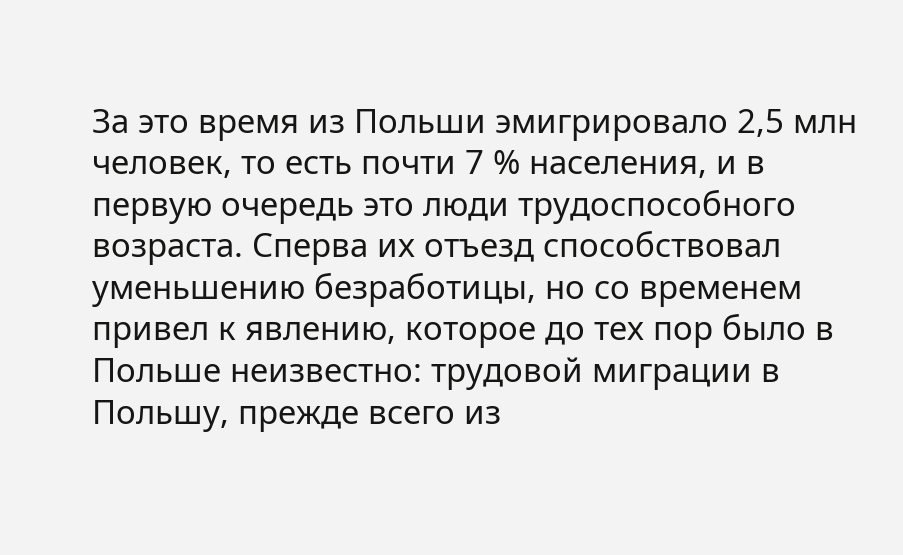За это время из Польши эмигрировало 2,5 млн человек, то есть почти 7 % населения, и в первую очередь это люди трудоспособного возраста. Сперва их отъезд способствовал уменьшению безработицы, но со временем привел к явлению, которое до тех пор было в Польше неизвестно: трудовой миграции в Польшу, прежде всего из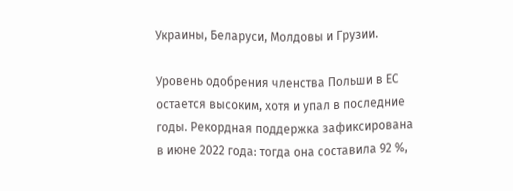Украины, Беларуси, Молдовы и Грузии.

Уровень одобрения членства Польши в ЕС остается высоким, хотя и упал в последние годы. Рекордная поддержка зафиксирована в июне 2022 года: тогда она составила 92 %,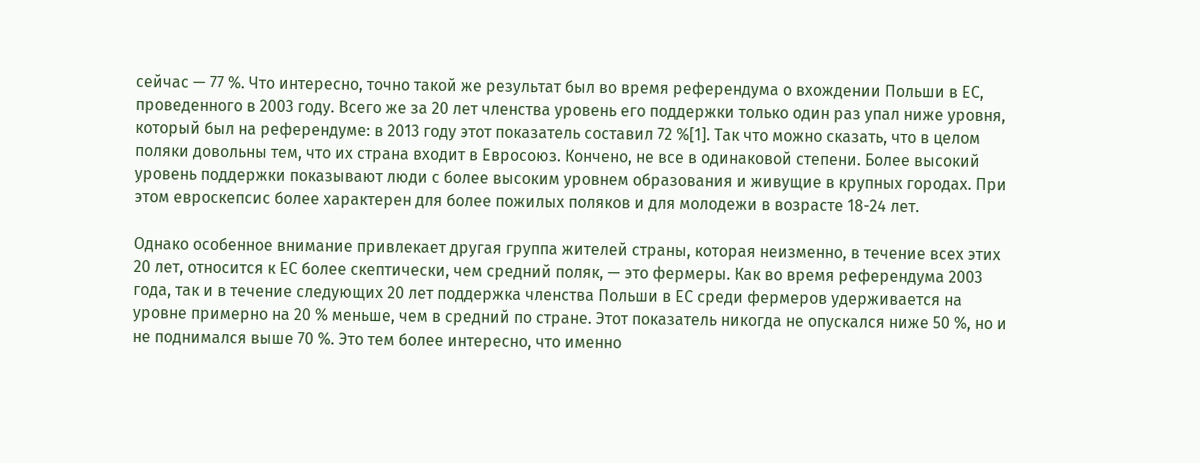сейчас — 77 %. Что интересно, точно такой же результат был во время референдума о вхождении Польши в ЕС, проведенного в 2003 году. Всего же за 20 лет членства уровень его поддержки только один раз упал ниже уровня, который был на референдуме: в 2013 году этот показатель составил 72 %[1]. Так что можно сказать, что в целом поляки довольны тем, что их страна входит в Евросоюз. Кончено, не все в одинаковой степени. Более высокий уровень поддержки показывают люди с более высоким уровнем образования и живущие в крупных городах. При этом евроскепсис более характерен для более пожилых поляков и для молодежи в возрасте 18-24 лет.

Однако особенное внимание привлекает другая группа жителей страны, которая неизменно, в течение всех этих 20 лет, относится к ЕС более скептически, чем средний поляк, — это фермеры. Как во время референдума 2003 года, так и в течение следующих 20 лет поддержка членства Польши в ЕС среди фермеров удерживается на уровне примерно на 20 % меньше, чем в средний по стране. Этот показатель никогда не опускался ниже 50 %, но и не поднимался выше 70 %. Это тем более интересно, что именно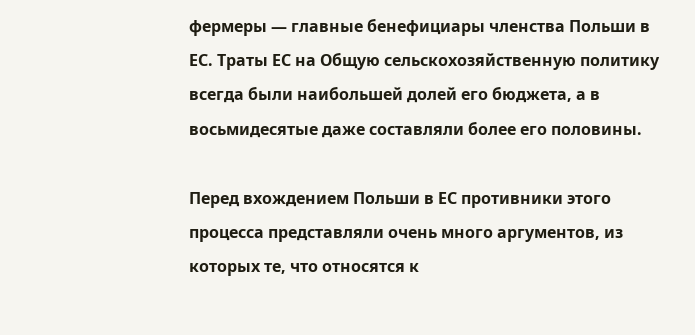фермеры — главные бенефициары членства Польши в ЕС. Траты ЕС на Общую сельскохозяйственную политику всегда были наибольшей долей его бюджета, а в восьмидесятые даже составляли более его половины.

Перед вхождением Польши в ЕС противники этого процесса представляли очень много аргументов, из которых те, что относятся к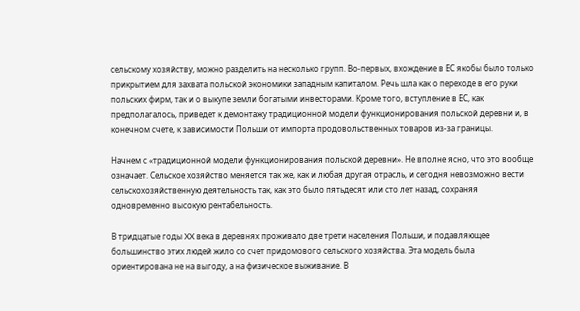сельскому хозяйству, можно разделить на несколько групп. Во-первых, вхождение в ЕС якобы было только прикрытием для захвата польской экономики западным капиталом. Речь шла как о переходе в его руки польских фирм, так и о выкупе земли богатыми инвесторами. Кроме того, вступление в ЕС, как предполагалось, приведет к демонтажу традиционной модели функционирования польской деревни и, в конечном счете, к зависимости Польши от импорта продовольственных товаров из-за границы.

Начнем с «традиционной модели функционирования польской деревни». Не вполне ясно, что это вообще означает. Сельское хозяйство меняется так же, как и любая другая отрасль, и сегодня невозможно вести сельскохозяйственную деятельность так, как это было пятьдесят или сто лет назад, сохраняя одновременно высокую рентабельность.

В тридцатые годы XX века в деревнях проживало две трети населения Польши, и подавляющее большинство этих людей жило со счет придомового сельского хозяйства. Эта модель была ориентирована не на выгоду, а на физическое выживание. В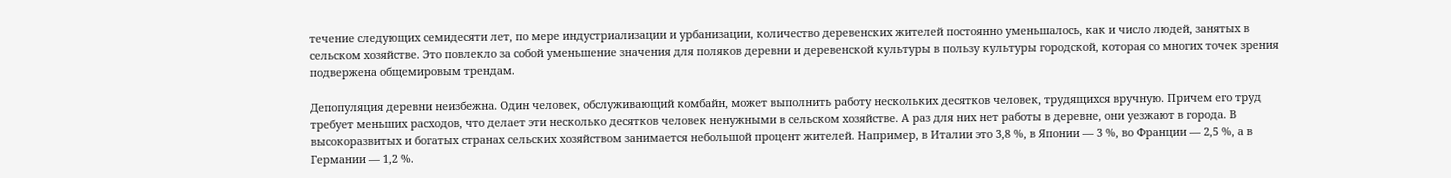течение следующих семидесяти лет, по мере индустриализации и урбанизации, количество деревенских жителей постоянно уменьшалось, как и число людей, занятых в сельском хозяйстве. Это повлекло за собой уменьшение значения для поляков деревни и деревенской культуры в пользу культуры городской, которая со многих точек зрения подвержена общемировым трендам.

Депопуляция деревни неизбежна. Один человек, обслуживающий комбайн, может выполнить работу нескольких десятков человек, трудящихся вручную. Причем его труд требует меньших расходов, что делает эти несколько десятков человек ненужными в сельском хозяйстве. А раз для них нет работы в деревне, они уезжают в города. В высокоразвитых и богатых странах сельских хозяйством занимается небольшой процент жителей. Например, в Италии это 3,8 %, в Японии — 3 %, во Франции — 2,5 %, а в Германии — 1,2 %.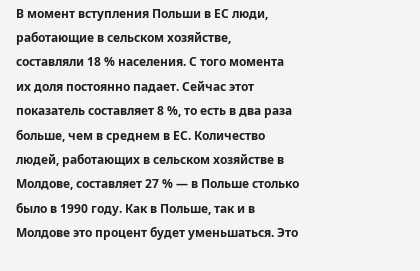В момент вступления Польши в ЕС люди, работающие в сельском хозяйстве, составляли 18 % населения. С того момента их доля постоянно падает. Сейчас этот показатель составляет 8 %, то есть в два раза больше, чем в среднем в ЕС. Количество людей, работающих в сельском хозяйстве в Молдове, составляет 27 % — в Польше столько было в 1990 году. Как в Польше, так и в Молдове это процент будет уменьшаться. Это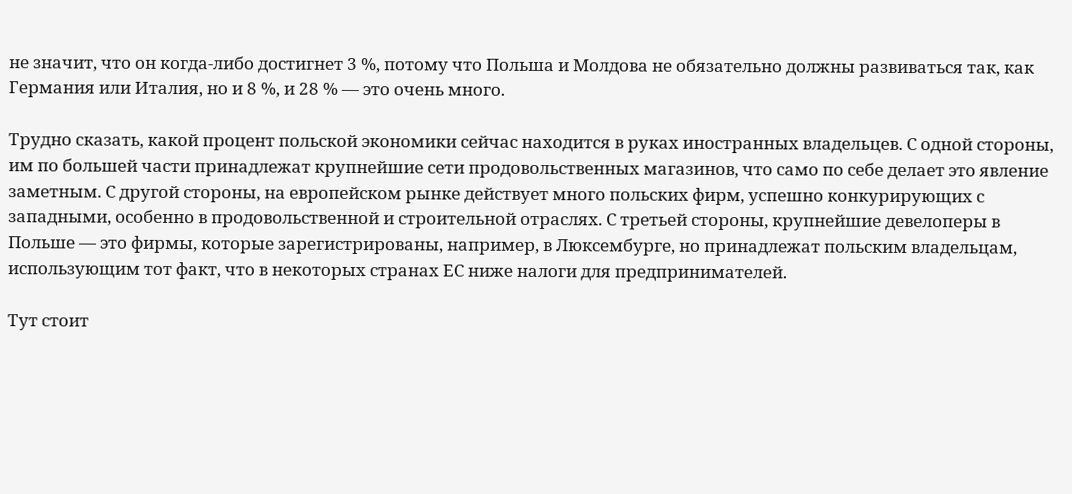не значит, что он когда-либо достигнет 3 %, потому что Польша и Молдова не обязательно должны развиваться так, как Германия или Италия, но и 8 %, и 28 % — это очень много.

Трудно сказать, какой процент польской экономики сейчас находится в руках иностранных владельцев. С одной стороны, им по большей части принадлежат крупнейшие сети продовольственных магазинов, что само по себе делает это явление заметным. С другой стороны, на европейском рынке действует много польских фирм, успешно конкурирующих с западными, особенно в продовольственной и строительной отраслях. С третьей стороны, крупнейшие девелоперы в Польше — это фирмы, которые зарегистрированы, например, в Люксембурге, но принадлежат польским владельцам, использующим тот факт, что в некоторых странах ЕС ниже налоги для предпринимателей.

Тут стоит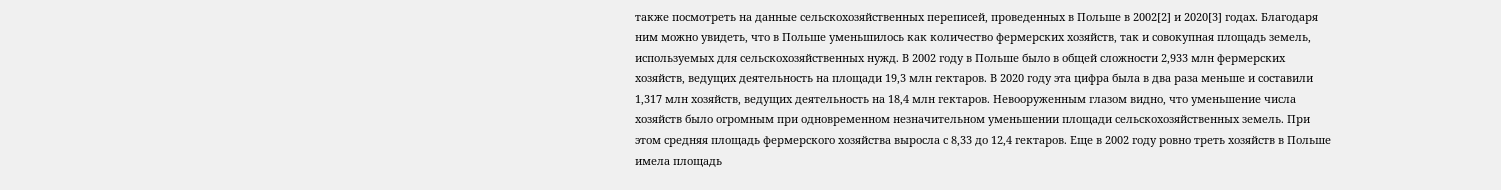также посмотреть на данные сельскохозяйственных переписей, проведенных в Польше в 2002[2] и 2020[3] годах. Благодаря ним можно увидеть, что в Польше уменьшилось как количество фермерских хозяйств, так и совокупная площадь земель, используемых для сельскохозяйственных нужд. В 2002 году в Польше было в общей сложности 2,933 млн фермерских хозяйств, ведущих деятельность на площади 19,3 млн гектаров. В 2020 году эта цифра была в два раза меньше и составили 1,317 млн хозяйств, ведущих деятельность на 18,4 млн гектаров. Невооруженным глазом видно, что уменьшение числа хозяйств было огромным при одновременном незначительном уменьшении площади сельскохозяйственных земель. При этом средняя площадь фермерского хозяйства выросла с 8,33 до 12,4 гектаров. Еще в 2002 году ровно треть хозяйств в Польше имела площадь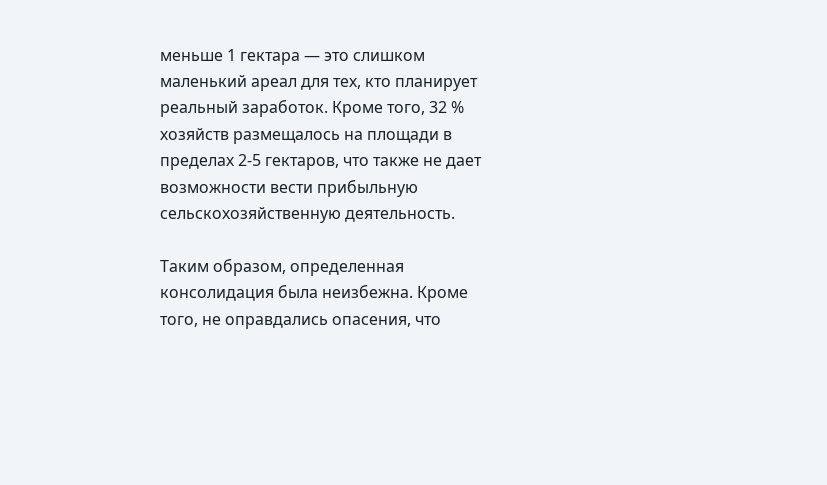меньше 1 гектара — это слишком маленький ареал для тех, кто планирует реальный заработок. Кроме того, 32 % хозяйств размещалось на площади в пределах 2-5 гектаров, что также не дает возможности вести прибыльную сельскохозяйственную деятельность.

Таким образом, определенная консолидация была неизбежна. Кроме того, не оправдались опасения, что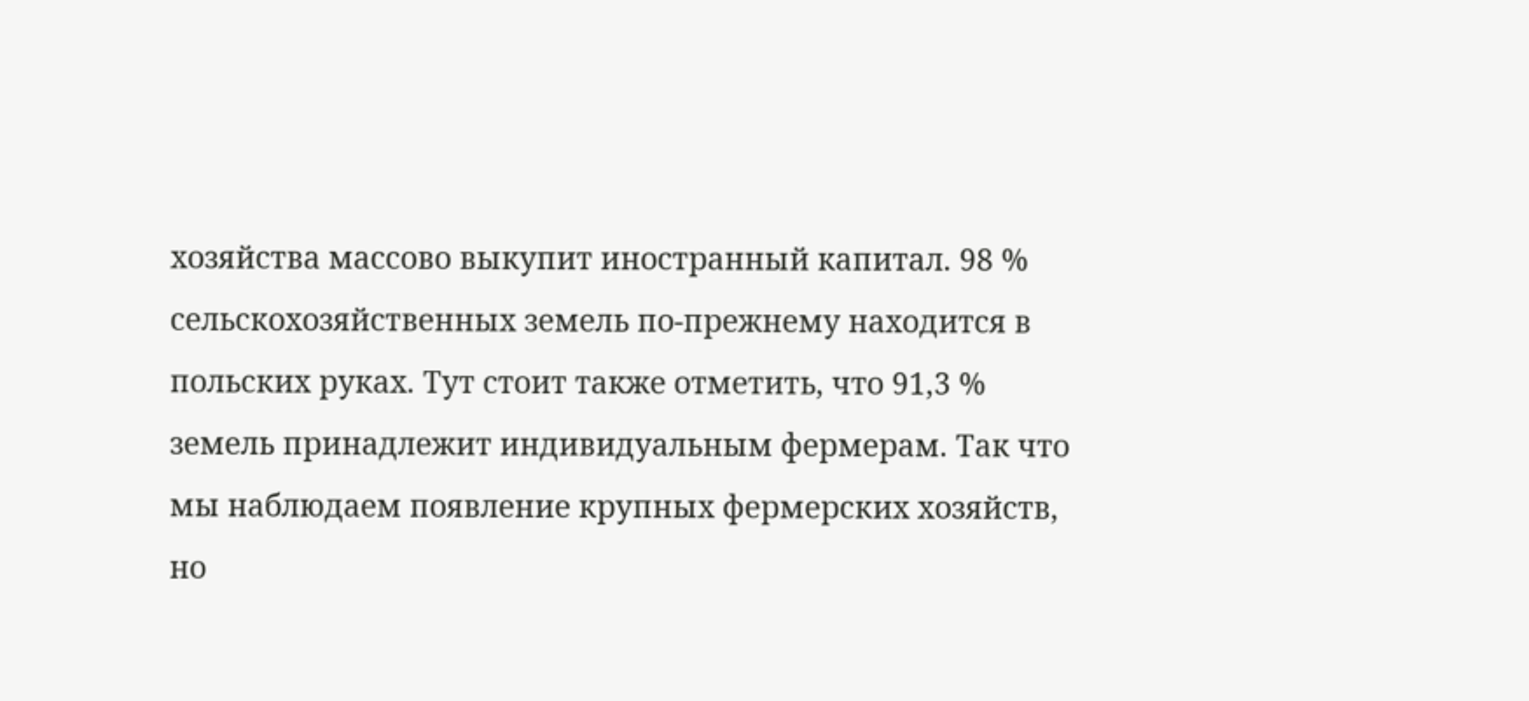хозяйства массово выкупит иностранный капитал. 98 % сельскохозяйственных земель по-прежнему находится в польских руках. Тут стоит также отметить, что 91,3 % земель принадлежит индивидуальным фермерам. Так что мы наблюдаем появление крупных фермерских хозяйств, но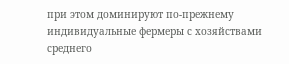при этом доминируют по-прежнему индивидуальные фермеры с хозяйствами среднего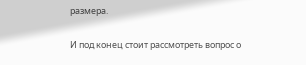размера.

И под конец стоит рассмотреть вопрос о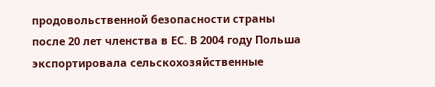продовольственной безопасности страны после 20 лет членства в ЕС. В 2004 году Польша экспортировала сельскохозяйственные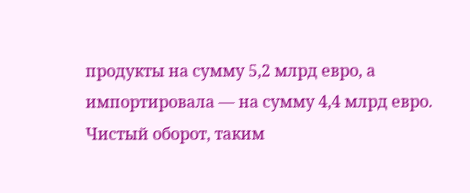продукты на сумму 5,2 млрд евро, а импортировала — на сумму 4,4 млрд евро. Чистый оборот, таким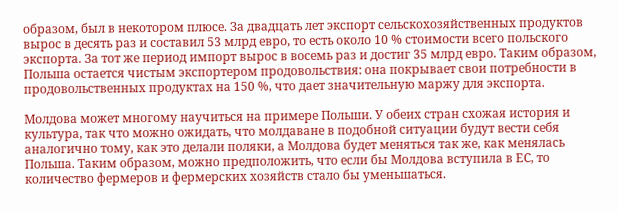образом, был в некотором плюсе. За двадцать лет экспорт сельскохозяйственных продуктов вырос в десять раз и составил 53 млрд евро, то есть около 10 % стоимости всего польского экспорта. За тот же период импорт вырос в восемь раз и достиг 35 млрд евро. Таким образом, Польша остается чистым экспортером продовольствия: она покрывает свои потребности в продовольственных продуктах на 150 %, что дает значительную маржу для экспорта.

Молдова может многому научиться на примере Польши. У обеих стран схожая история и культура, так что можно ожидать, что молдаване в подобной ситуации будут вести себя аналогично тому, как это делали поляки, а Молдова будет меняться так же, как менялась Польша. Таким образом, можно предположить, что если бы Молдова вступила в ЕС, то количество фермеров и фермерских хозяйств стало бы уменьшаться.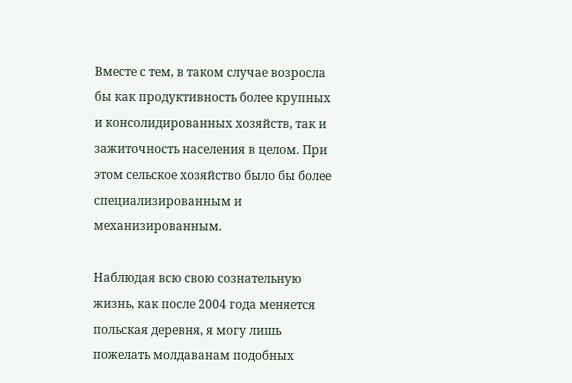Вместе с тем, в таком случае возросла бы как продуктивность более крупных и консолидированных хозяйств, так и зажиточность населения в целом. При этом сельское хозяйство было бы более специализированным и механизированным.

Наблюдая всю свою сознательную жизнь, как после 2004 года меняется польская деревня, я могу лишь пожелать молдаванам подобных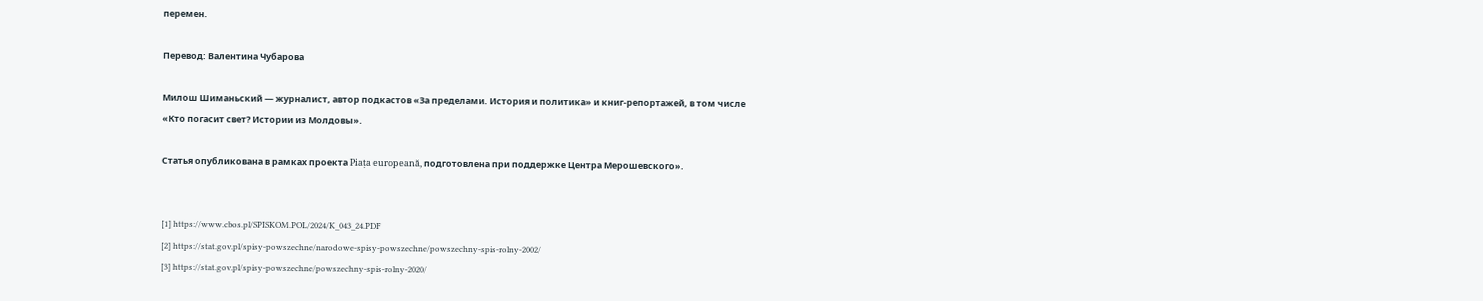перемен.

Перевод: Валентина Чубарова

Милош Шиманьский — журналист, автор подкастов «За пределами. История и политика» и книг-репортажей, в том числе «Кто погасит свет? Истории из Молдовы».

Статья опубликована в рамках проекта Piața europeană, подготовлена при поддержке Центра Мерошевского».


[1] https://www.cbos.pl/SPISKOM.POL/2024/K_043_24.PDF
[2] https://stat.gov.pl/spisy-powszechne/narodowe-spisy-powszechne/powszechny-spis-rolny-2002/
[3] https://stat.gov.pl/spisy-powszechne/powszechny-spis-rolny-2020/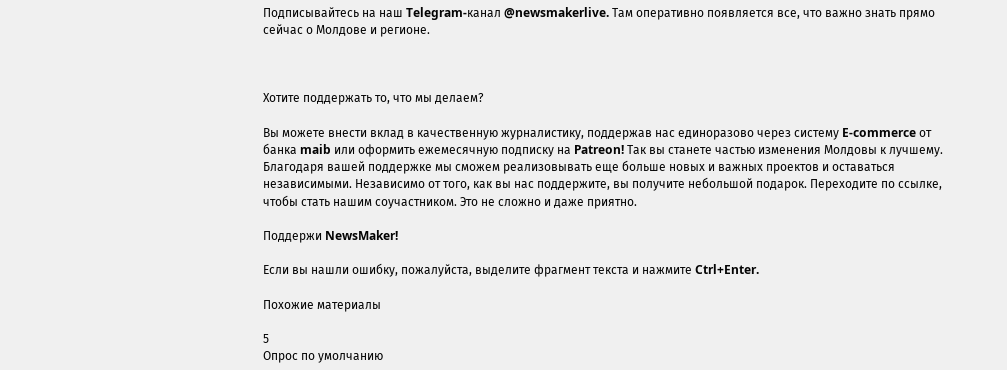Подписывайтесь на наш Telegram-канал @newsmakerlive. Там оперативно появляется все, что важно знать прямо сейчас о Молдове и регионе.



Хотите поддержать то, что мы делаем?

Вы можете внести вклад в качественную журналистику, поддержав нас единоразово через систему E-commerce от банка maib или оформить ежемесячную подписку на Patreon! Так вы станете частью изменения Молдовы к лучшему. Благодаря вашей поддержке мы сможем реализовывать еще больше новых и важных проектов и оставаться независимыми. Независимо от того, как вы нас поддержите, вы получите небольшой подарок. Переходите по ссылке, чтобы стать нашим соучастником. Это не сложно и даже приятно.

Поддержи NewsMaker!

Если вы нашли ошибку, пожалуйста, выделите фрагмент текста и нажмите Ctrl+Enter.

Похожие материалы

5
Опрос по умолчанию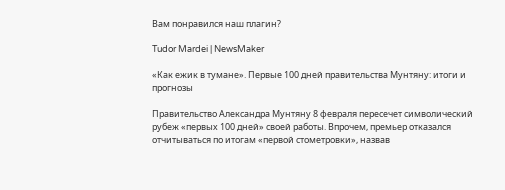Вам понравился наш плагин?

Tudor Mardei | NewsMaker

«Как ежик в тумане». Первые 100 дней правительства Мунтяну: итоги и прогнозы

Правительство Александра Мунтяну 8 февраля пересечет символический рубеж «первых 100 дней» своей работы. Впрочем, премьер отказался отчитываться по итогам «первой стометровки», назвав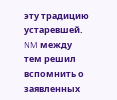эту традицию устаревшей. NM между тем решил вспомнить о заявленных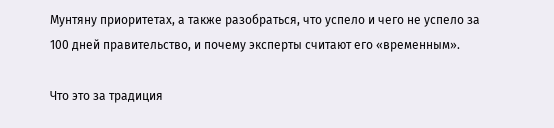Мунтяну приоритетах, а также разобраться, что успело и чего не успело за 100 дней правительство, и почему эксперты считают его «временным».

Что это за традиция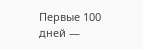Первые 100 дней —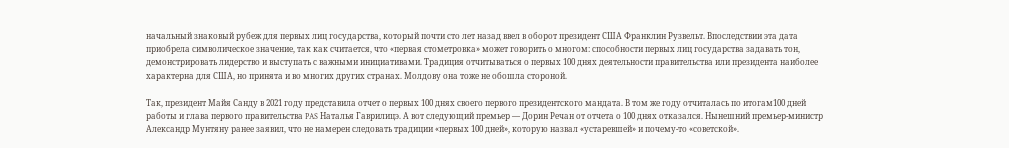начальный знаковый рубеж для первых лиц государства, который почти сто лет назад ввел в оборот президент США Франклин Рузвельт. Впоследствии эта дата приобрела символическое значение, так как считается, что «первая стометровка» может говорить о многом: способности первых лиц государства задавать тон, демонстрировать лидерство и выступать с важными инициативами. Традиция отчитываться о первых 100 днях деятельности правительства или президента наиболее характерна для США, но принята и во многих других странах. Молдову она тоже не обошла стороной.

Так, президент Майя Санду в 2021 году представила отчет о первых 100 днях своего первого президентского мандата. В том же году отчиталась по итогам100 дней работы и глава первого правительства PAS Наталья Гаврилицэ. А вот следующий премьер — Дорин Речан от отчета о 100 днях отказался. Нынешний премьер-министр Александр Мунтяну ранее заявил, что не намерен следовать традиции «первых 100 дней», которую назвал «устаревшей» и почему-то «советской».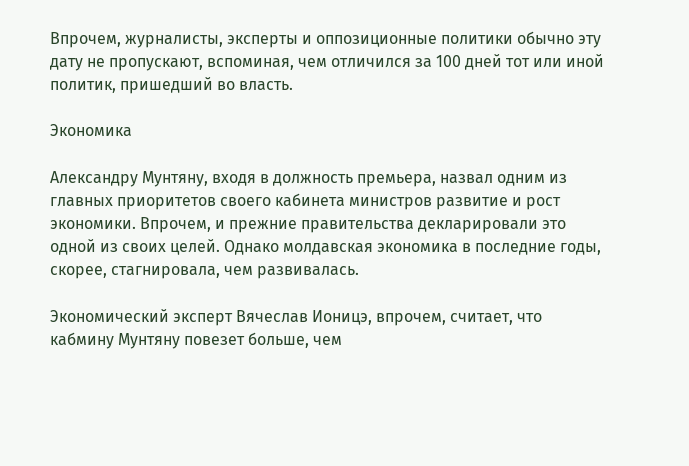Впрочем, журналисты, эксперты и оппозиционные политики обычно эту дату не пропускают, вспоминая, чем отличился за 100 дней тот или иной политик, пришедший во власть.

Экономика

Александру Мунтяну, входя в должность премьера, назвал одним из главных приоритетов своего кабинета министров развитие и рост экономики. Впрочем, и прежние правительства декларировали это одной из своих целей. Однако молдавская экономика в последние годы, скорее, стагнировала, чем развивалась.

Экономический эксперт Вячеслав Ионицэ, впрочем, считает, что кабмину Мунтяну повезет больше, чем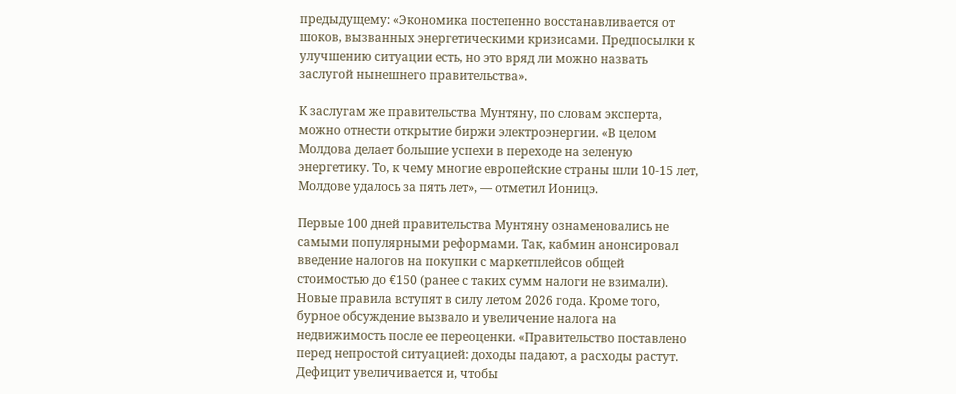предыдущему: «Экономика постепенно восстанавливается от шоков, вызванных энергетическими кризисами. Предпосылки к улучшению ситуации есть, но это вряд ли можно назвать заслугой нынешнего правительства».

К заслугам же правительства Мунтяну, по словам эксперта, можно отнести открытие биржи электроэнергии. «В целом Молдова делает большие успехи в переходе на зеленую энергетику. То, к чему многие европейские страны шли 10-15 лет, Молдове удалось за пять лет», — отметил Ионицэ.

Первые 100 дней правительства Мунтяну ознаменовались не самыми популярными реформами. Так, кабмин анонсировал введение налогов на покупки с маркетплейсов общей стоимостью до €150 (ранее с таких сумм налоги не взимали). Новые правила вступят в силу летом 2026 года. Кроме того, бурное обсуждение вызвало и увеличение налога на недвижимость после ее переоценки. «Правительство поставлено перед непростой ситуацией: доходы падают, а расходы растут. Дефицит увеличивается и, чтобы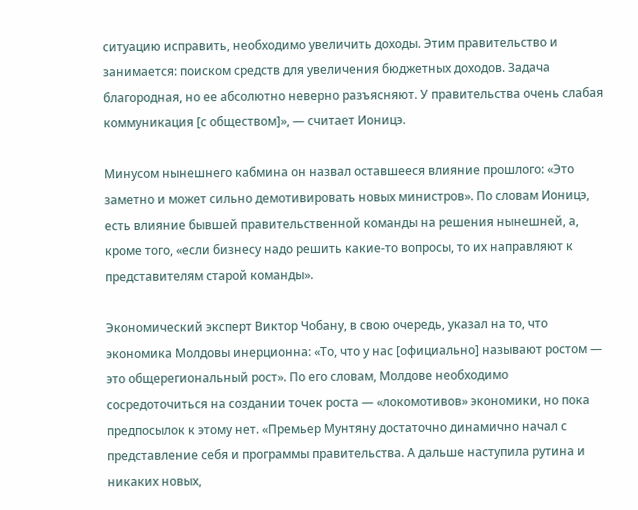ситуацию исправить, необходимо увеличить доходы. Этим правительство и занимается: поиском средств для увеличения бюджетных доходов. Задача благородная, но ее абсолютно неверно разъясняют. У правительства очень слабая коммуникация [с обществом]», — считает Ионицэ.

Минусом нынешнего кабмина он назвал оставшееся влияние прошлого: «Это заметно и может сильно демотивировать новых министров». По словам Ионицэ, есть влияние бывшей правительственной команды на решения нынешней, а, кроме того, «если бизнесу надо решить какие-то вопросы, то их направляют к представителям старой команды».

Экономический эксперт Виктор Чобану, в свою очередь, указал на то, что экономика Молдовы инерционна: «То, что у нас [официально] называют ростом — это общерегиональный рост». По его словам, Молдове необходимо сосредоточиться на создании точек роста — «локомотивов» экономики, но пока предпосылок к этому нет. «Премьер Мунтяну достаточно динамично начал с представление себя и программы правительства. А дальше наступила рутина и никаких новых,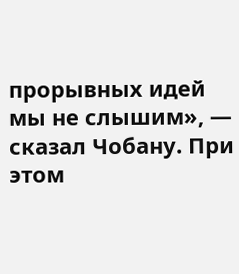прорывных идей мы не слышим», — сказал Чобану. При этом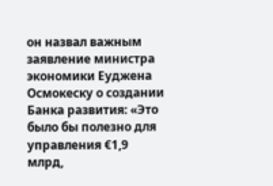он назвал важным заявление министра экономики Еуджена Осмокеску о создании Банка развития: «Это было бы полезно для управления €1,9 млрд,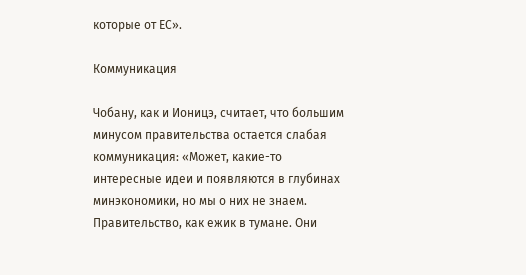которые от ЕС».

Коммуникация

Чобану, как и Ионицэ, считает, что большим минусом правительства остается слабая коммуникация: «Может, какие-то интересные идеи и появляются в глубинах минэкономики, но мы о них не знаем. Правительство, как ежик в тумане. Они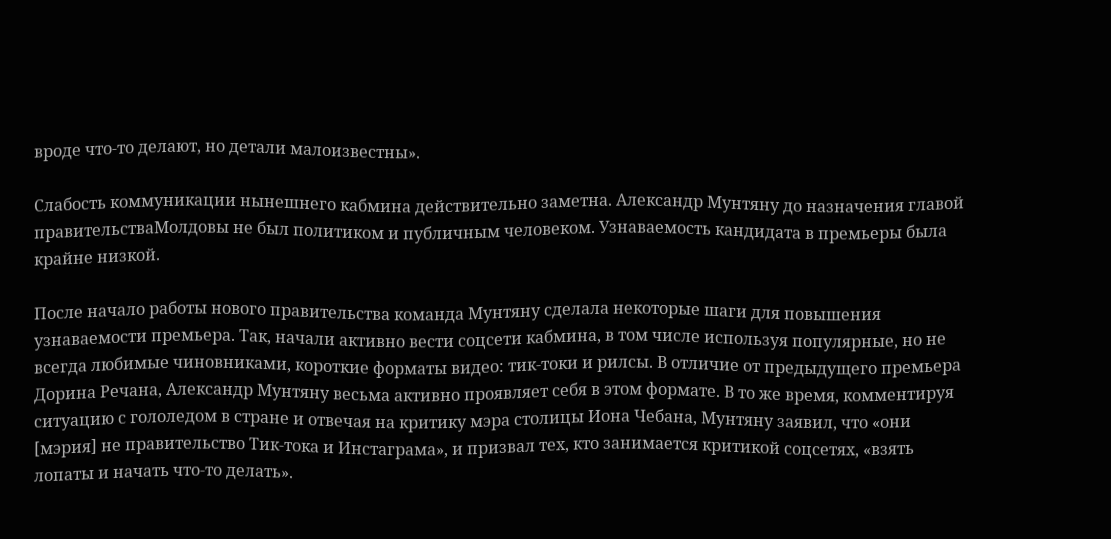вроде что-то делают, но детали малоизвестны».

Слабость коммуникации нынешнего кабмина действительно заметна. Александр Мунтяну до назначения главой правительстваМолдовы не был политиком и публичным человеком. Узнаваемость кандидата в премьеры была крайне низкой.

После начало работы нового правительства команда Мунтяну сделала некоторые шаги для повышения узнаваемости премьера. Так, начали активно вести соцсети кабмина, в том числе используя популярные, но не всегда любимые чиновниками, короткие форматы видео: тик-токи и рилсы. В отличие от предыдущего премьера Дорина Речана, Александр Мунтяну весьма активно проявляет себя в этом формате. В то же время, комментируя ситуацию с гололедом в стране и отвечая на критику мэра столицы Иона Чебана, Мунтяну заявил, что «они [мэрия] не правительство Тик-тока и Инстаграма», и призвал тех, кто занимается критикой соцсетях, «взять лопаты и начать что-то делать».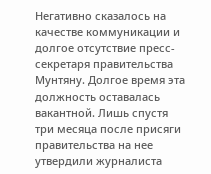Негативно сказалось на качестве коммуникации и долгое отсутствие пресс-секретаря правительства Мунтяну. Долгое время эта должность оставалась вакантной. Лишь спустя три месяца после присяги правительства на нее утвердили журналиста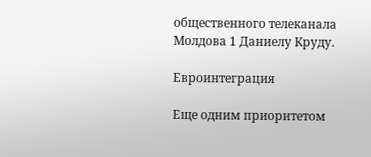общественного телеканала Молдова 1 Даниелу Круду.

Евроинтеграция

Еще одним приоритетом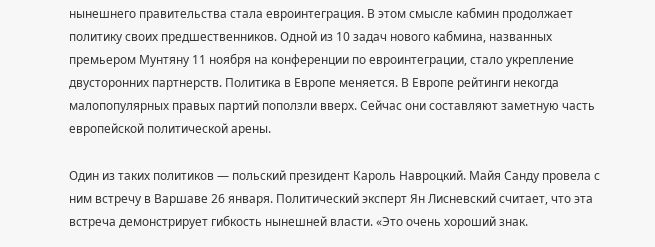нынешнего правительства стала евроинтеграция. В этом смысле кабмин продолжает политику своих предшественников. Одной из 10 задач нового кабмина, названных премьером Мунтяну 11 ноября на конференции по евроинтеграции, стало укрепление двусторонних партнерств. Политика в Европе меняется. В Европе рейтинги некогда малопопулярных правых партий поползли вверх. Сейчас они составляют заметную часть европейской политической арены.

Один из таких политиков — польский президент Кароль Навроцкий. Майя Санду провела с ним встречу в Варшаве 26 января. Политический эксперт Ян Лисневский считает, что эта встреча демонстрирует гибкость нынешней власти. «Это очень хороший знак.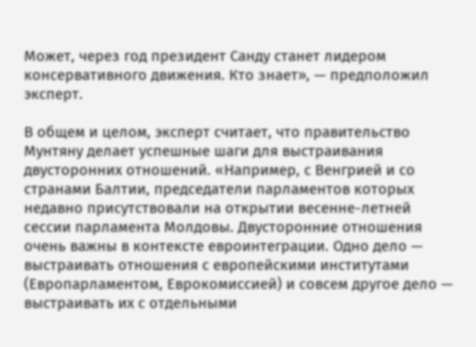Может, через год президент Санду станет лидером консервативного движения. Кто знает», — предположил эксперт.

В общем и целом, эксперт считает, что правительство Мунтяну делает успешные шаги для выстраивания двусторонних отношений. «Например, с Венгрией и со странами Балтии, председатели парламентов которых недавно присутствовали на открытии весенне-летней сессии парламента Молдовы. Двусторонние отношения очень важны в контексте евроинтеграции. Одно дело — выстраивать отношения с европейскими институтами (Европарламентом, Еврокомиссией) и совсем другое дело — выстраивать их с отдельными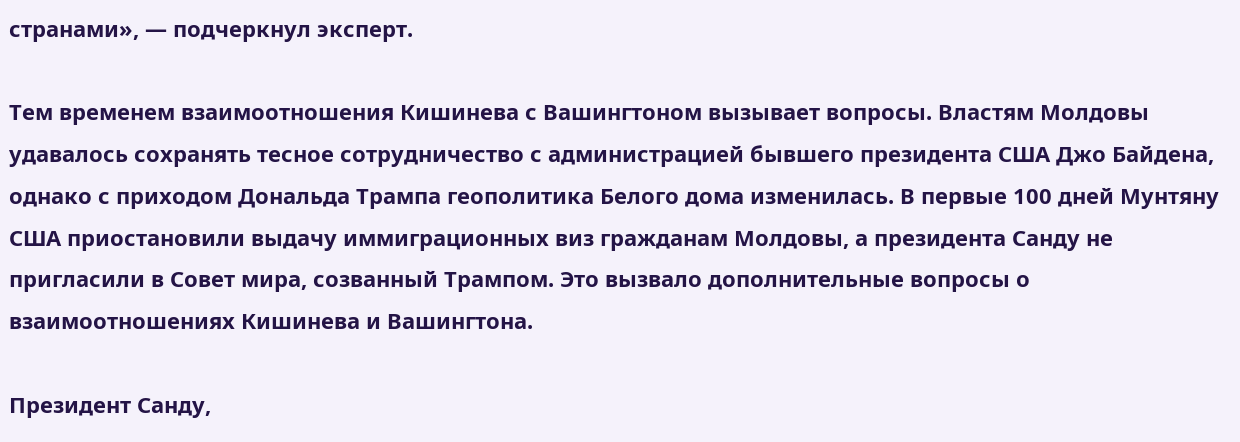странами», — подчеркнул эксперт.

Тем временем взаимоотношения Кишинева с Вашингтоном вызывает вопросы. Властям Молдовы удавалось сохранять тесное сотрудничество с администрацией бывшего президента США Джо Байдена, однако с приходом Дональда Трампа геополитика Белого дома изменилась. В первые 100 дней Мунтяну США приостановили выдачу иммиграционных виз гражданам Молдовы, а президента Санду не пригласили в Совет мира, созванный Трампом. Это вызвало дополнительные вопросы о взаимоотношениях Кишинева и Вашингтона.

Президент Санду,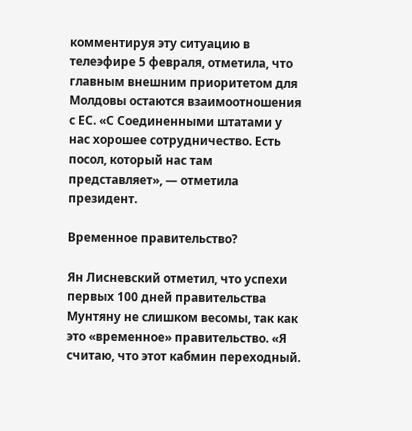комментируя эту ситуацию в телеэфире 5 февраля, отметила, что главным внешним приоритетом для Молдовы остаются взаимоотношения с ЕС. «С Соединенными штатами у нас хорошее сотрудничество. Есть посол, который нас там представляет», — отметила президент.

Временное правительство?

Ян Лисневский отметил, что успехи первых 100 дней правительства Мунтяну не слишком весомы, так как это «временное» правительство. «Я считаю, что этот кабмин переходный.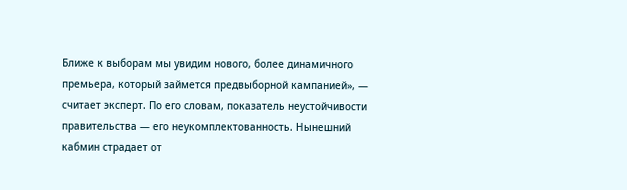Ближе к выборам мы увидим нового, более динамичного премьера, который займется предвыборной кампанией», — считает эксперт. По его словам, показатель неустойчивости правительства — его неукомплектованность. Нынешний кабмин страдает от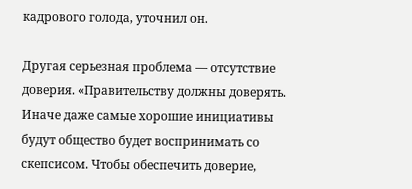кадрового голода, уточнил он.

Другая серьезная проблема — отсутствие доверия. «Правительству должны доверять. Иначе даже самые хорошие инициативы будут общество будет воспринимать со скепсисом. Чтобы обеспечить доверие,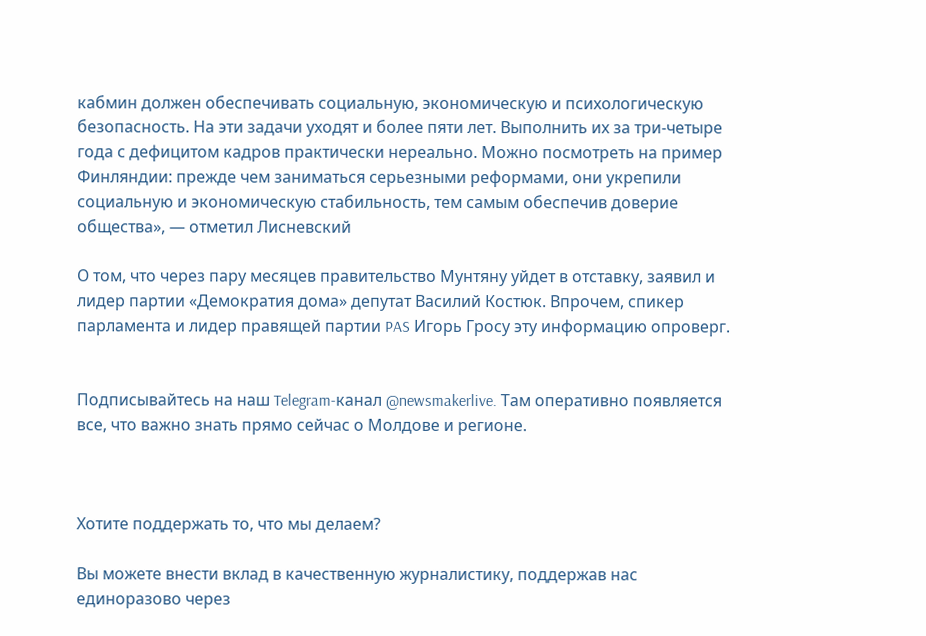кабмин должен обеспечивать социальную, экономическую и психологическую безопасность. На эти задачи уходят и более пяти лет. Выполнить их за три-четыре года с дефицитом кадров практически нереально. Можно посмотреть на пример Финляндии: прежде чем заниматься серьезными реформами, они укрепили социальную и экономическую стабильность, тем самым обеспечив доверие общества», — отметил Лисневский

О том, что через пару месяцев правительство Мунтяну уйдет в отставку, заявил и лидер партии «Демократия дома» депутат Василий Костюк. Впрочем, спикер парламента и лидер правящей партии PAS Игорь Гросу эту информацию опроверг.


Подписывайтесь на наш Telegram-канал @newsmakerlive. Там оперативно появляется все, что важно знать прямо сейчас о Молдове и регионе.



Хотите поддержать то, что мы делаем?

Вы можете внести вклад в качественную журналистику, поддержав нас единоразово через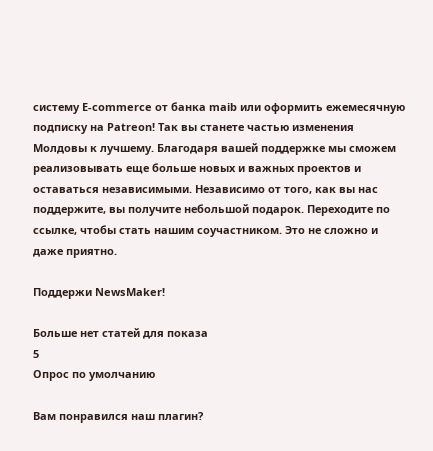систему E-commerce от банка maib или оформить ежемесячную подписку на Patreon! Так вы станете частью изменения Молдовы к лучшему. Благодаря вашей поддержке мы сможем реализовывать еще больше новых и важных проектов и оставаться независимыми. Независимо от того, как вы нас поддержите, вы получите небольшой подарок. Переходите по ссылке, чтобы стать нашим соучастником. Это не сложно и даже приятно.

Поддержи NewsMaker!

Больше нет статей для показа
5
Опрос по умолчанию

Вам понравился наш плагин?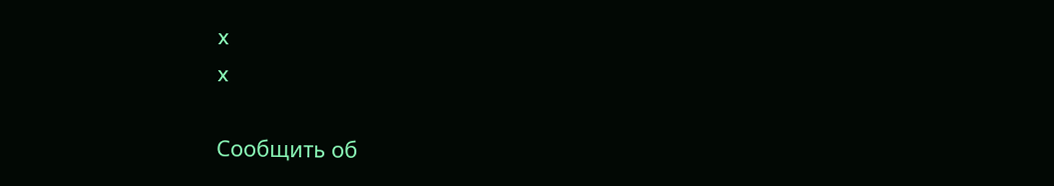x
x

Сообщить об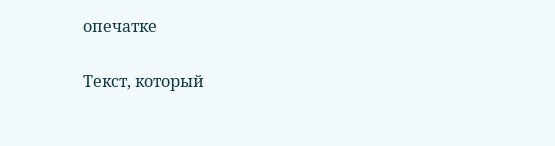опечатке

Текст, который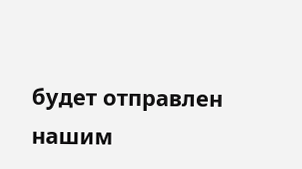будет отправлен нашим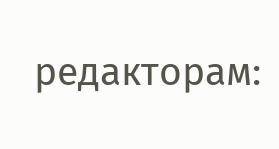редакторам: